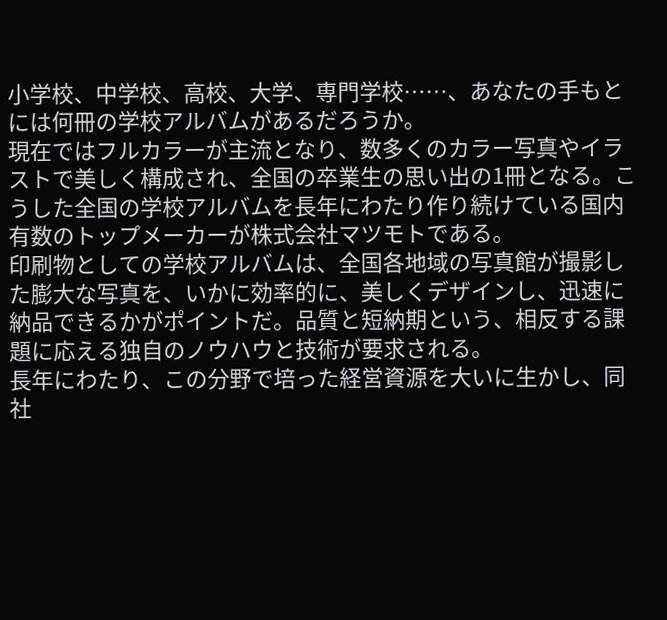小学校、中学校、高校、大学、専門学校……、あなたの手もとには何冊の学校アルバムがあるだろうか。
現在ではフルカラーが主流となり、数多くのカラー写真やイラストで美しく構成され、全国の卒業生の思い出の1冊となる。こうした全国の学校アルバムを長年にわたり作り続けている国内有数のトップメーカーが株式会社マツモトである。
印刷物としての学校アルバムは、全国各地域の写真館が撮影した膨大な写真を、いかに効率的に、美しくデザインし、迅速に納品できるかがポイントだ。品質と短納期という、相反する課題に応える独自のノウハウと技術が要求される。
長年にわたり、この分野で培った経営資源を大いに生かし、同社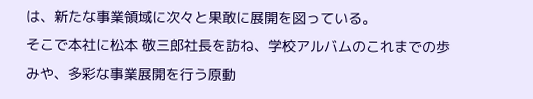は、新たな事業領域に次々と果敢に展開を図っている。
そこで本社に松本 敬三郎社長を訪ね、学校アルバムのこれまでの歩みや、多彩な事業展開を行う原動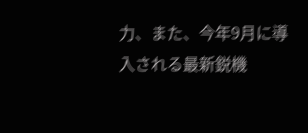力、また、今年9月に導入される最新鋭機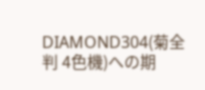DIAMOND304(菊全判 4色機)への期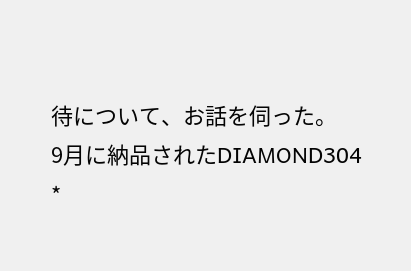待について、お話を伺った。
9月に納品されたDIAMOND304
*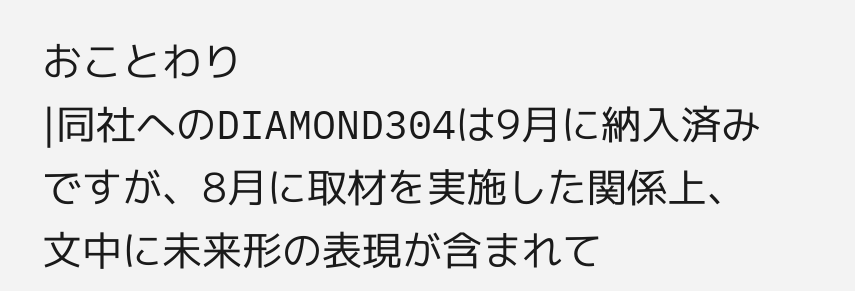おことわり
|同社へのDIAMOND304は9月に納入済みですが、8月に取材を実施した関係上、文中に未来形の表現が含まれて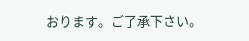おります。ご了承下さい。